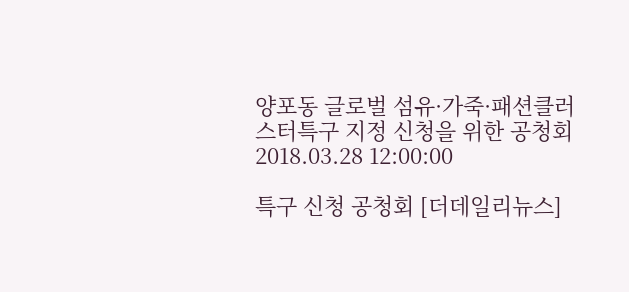양포동 글로벌 섬유·가죽·패션클러스터특구 지정 신청을 위한 공청회
2018.03.28 12:00:00

특구 신청 공청회 [더데일리뉴스]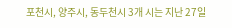포천시, 양주시, 동두천시 3개 시는 지난 27일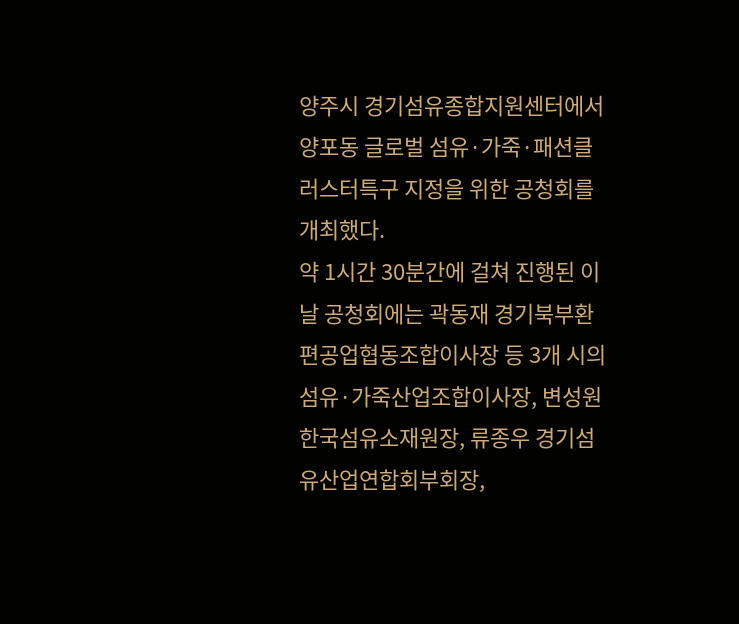양주시 경기섬유종합지원센터에서양포동 글로벌 섬유·가죽·패션클러스터특구 지정을 위한 공청회를 개최했다.
약 1시간 30분간에 걸쳐 진행된 이날 공청회에는 곽동재 경기북부환편공업협동조합이사장 등 3개 시의 섬유·가죽산업조합이사장, 변성원 한국섬유소재원장, 류종우 경기섬유산업연합회부회장,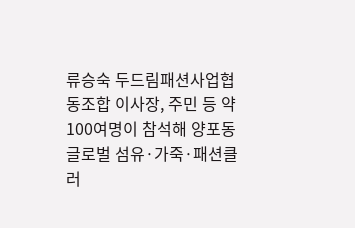류승숙 두드림패션사업협동조합 이사장, 주민 등 약 100여명이 참석해 양포동 글로벌 섬유·가죽·패션클러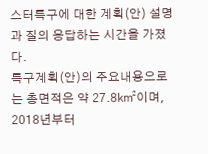스터특구에 대한 계획(안) 설명과 질의 응답하는 시간을 가졌다.
특구계획(안)의 주요내용으로는 총면적은 약 27.8㎢이며, 2018년부터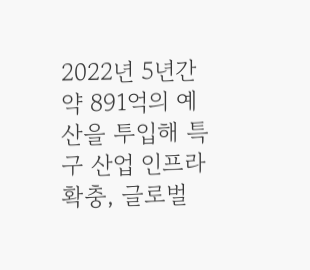2022년 5년간 약 891억의 예산을 투입해 특구 산업 인프라 확충, 글로벌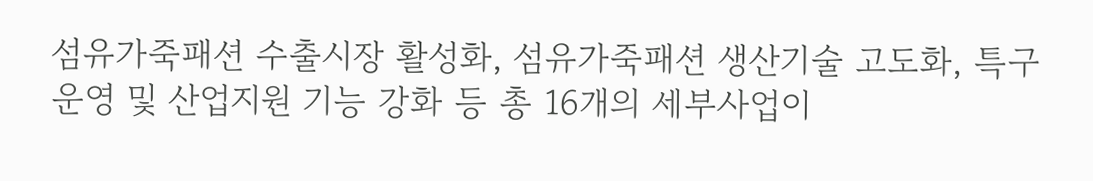섬유가죽패션 수출시장 활성화, 섬유가죽패션 생산기술 고도화, 특구운영 및 산업지원 기능 강화 등 총 16개의 세부사업이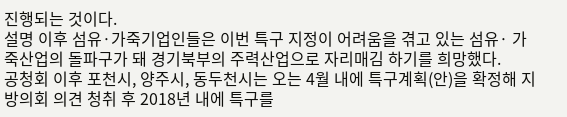진행되는 것이다.
설명 이후 섬유·가죽기업인들은 이번 특구 지정이 어려움을 겪고 있는 섬유· 가죽산업의 돌파구가 돼 경기북부의 주력산업으로 자리매김 하기를 희망했다.
공청회 이후 포천시, 양주시, 동두천시는 오는 4월 내에 특구계획(안)을 확정해 지방의회 의견 청취 후 2018년 내에 특구를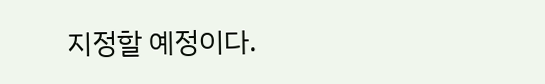지정할 예정이다.